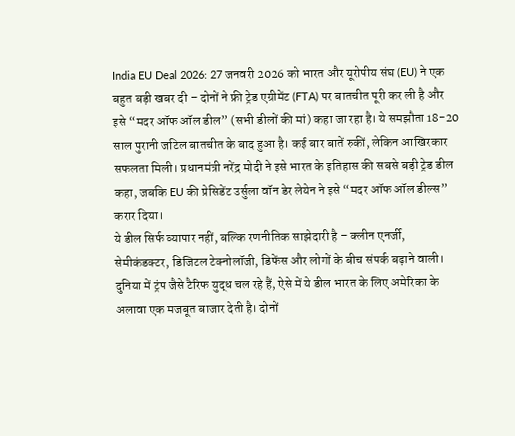India EU Deal 2026: 27 जनवरी 2026 को भारत और यूरोपीय संघ (EU) ने एक बहुत बड़ी खबर दी – दोनों ने फ्री ट्रेड एग्रीमेंट (FTA) पर बातचीत पूरी कर ली है और इसे “मदर ऑफ ऑल डील” (सभी डीलों की मां) कहा जा रहा है। ये समझौता 18-20 साल पुरानी जटिल बातचीत के बाद हुआ है। कई बार बातें रुकीं, लेकिन आखिरकार सफलता मिली। प्रधानमंत्री नरेंद्र मोदी ने इसे भारत के इतिहास की सबसे बड़ी ट्रेड डील कहा, जबकि EU की प्रेसिडेंट उर्सुला वॉन डेर लेयेन ने इसे “मदर ऑफ ऑल डील्स” करार दिया।
ये डील सिर्फ व्यापार नहीं, बल्कि रणनीतिक साझेदारी है – क्लीन एनर्जी, सेमीकंडक्टर, डिजिटल टेक्नोलॉजी, डिफेंस और लोगों के बीच संपर्क बढ़ाने वाली। दुनिया में ट्रंप जैसे टैरिफ युद्ध चल रहे हैं, ऐसे में ये डील भारत के लिए अमेरिका के अलावा एक मजबूत बाजार देती है। दोनों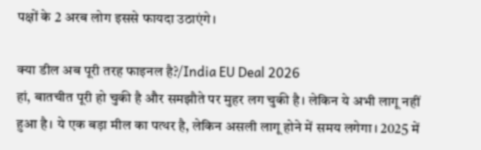पक्षों के 2 अरब लोग इससे फायदा उठाएंगे।

क्या डील अब पूरी तरह फाइनल है?/India EU Deal 2026
हां, बातचीत पूरी हो चुकी है और समझौते पर मुहर लग चुकी है। लेकिन ये अभी लागू नहीं हुआ है। ये एक बड़ा मील का पत्थर है, लेकिन असली लागू होने में समय लगेगा। 2025 में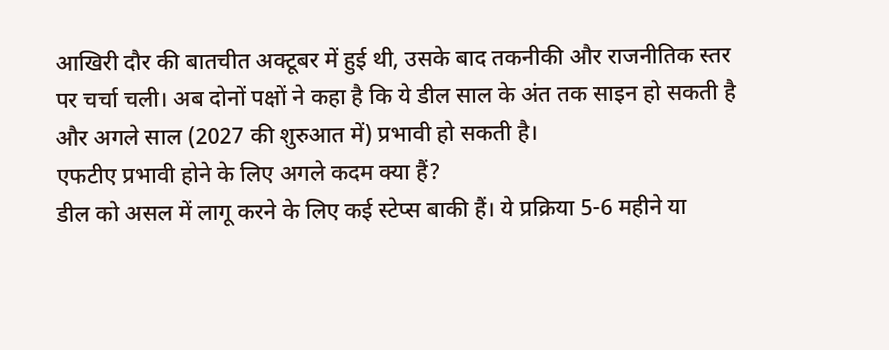आखिरी दौर की बातचीत अक्टूबर में हुई थी, उसके बाद तकनीकी और राजनीतिक स्तर पर चर्चा चली। अब दोनों पक्षों ने कहा है कि ये डील साल के अंत तक साइन हो सकती है और अगले साल (2027 की शुरुआत में) प्रभावी हो सकती है।
एफटीए प्रभावी होने के लिए अगले कदम क्या हैं?
डील को असल में लागू करने के लिए कई स्टेप्स बाकी हैं। ये प्रक्रिया 5-6 महीने या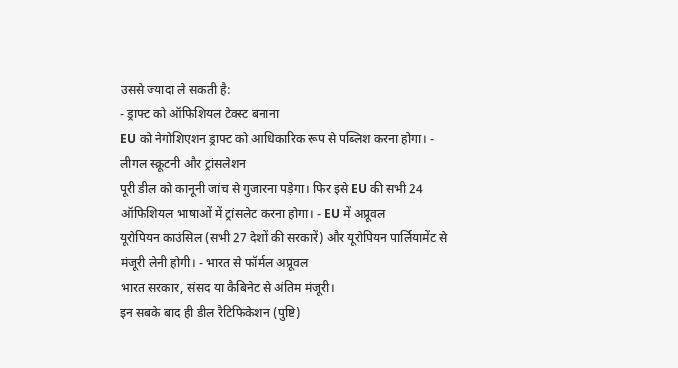उससे ज्यादा ले सकती है:
- ड्राफ्ट को ऑफिशियल टेक्स्ट बनाना
EU को नेगोशिएशन ड्राफ्ट को आधिकारिक रूप से पब्लिश करना होगा। - लीगल स्क्रूटनी और ट्रांसलेशन
पूरी डील को कानूनी जांच से गुजारना पड़ेगा। फिर इसे EU की सभी 24 ऑफिशियल भाषाओं में ट्रांसलेट करना होगा। - EU में अप्रूवल
यूरोपियन काउंसिल (सभी 27 देशों की सरकारें) और यूरोपियन पार्लियामेंट से मंजूरी लेनी होगी। - भारत से फॉर्मल अप्रूवल
भारत सरकार, संसद या कैबिनेट से अंतिम मंजूरी।
इन सबके बाद ही डील रैटिफिकेशन (पुष्टि)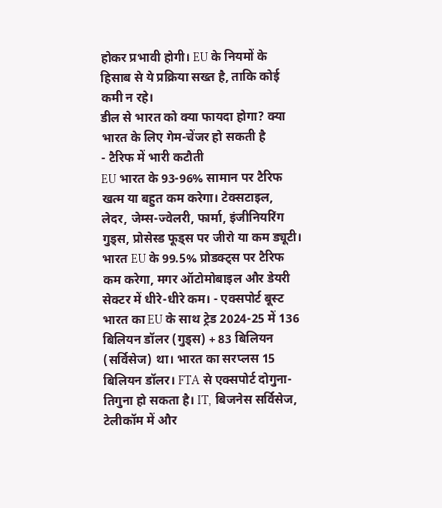होकर प्रभावी होगी। EU के नियमों के हिसाब से ये प्रक्रिया सख्त है, ताकि कोई कमी न रहे।
डील से भारत को क्या फायदा होगा? क्या भारत के लिए गेम-चेंजर हो सकती है
- टैरिफ में भारी कटौती
EU भारत के 93-96% सामान पर टैरिफ खत्म या बहुत कम करेगा। टेक्सटाइल, लेदर, जेम्स-ज्वेलरी, फार्मा, इंजीनियरिंग गुड्स, प्रोसेस्ड फूड्स पर जीरो या कम ड्यूटी। भारत EU के 99.5% प्रोडक्ट्स पर टैरिफ कम करेगा, मगर ऑटोमोबाइल और डेयरी सेक्टर में धीरे-धीरे कम। - एक्सपोर्ट बूस्ट
भारत का EU के साथ ट्रेड 2024-25 में 136 बिलियन डॉलर (गुड्स) + 83 बिलियन (सर्विसेज) था। भारत का सरप्लस 15 बिलियन डॉलर। FTA से एक्सपोर्ट दोगुना-तिगुना हो सकता है। IT, बिजनेस सर्विसेज, टेलीकॉम में और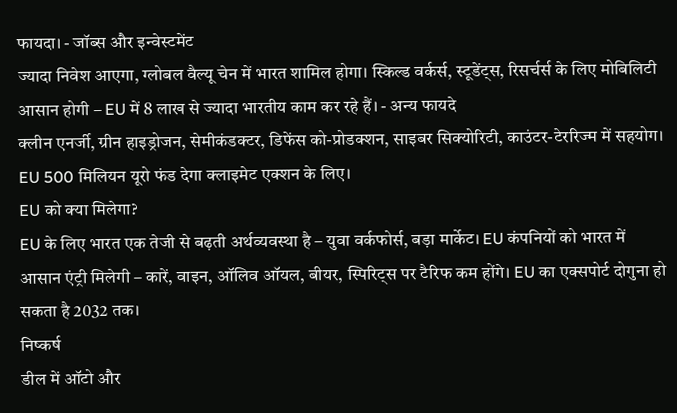फायदा। - जॉब्स और इन्वेस्टमेंट
ज्यादा निवेश आएगा, ग्लोबल वैल्यू चेन में भारत शामिल होगा। स्किल्ड वर्कर्स, स्टूडेंट्स, रिसर्चर्स के लिए मोबिलिटी आसान होगी – EU में 8 लाख से ज्यादा भारतीय काम कर रहे हैं। - अन्य फायदे
क्लीन एनर्जी, ग्रीन हाइड्रोजन, सेमीकंडक्टर, डिफेंस को-प्रोडक्शन, साइबर सिक्योरिटी, काउंटर-टेररिज्म में सहयोग। EU 500 मिलियन यूरो फंड देगा क्लाइमेट एक्शन के लिए।
EU को क्या मिलेगा?
EU के लिए भारत एक तेजी से बढ़ती अर्थव्यवस्था है – युवा वर्कफोर्स, बड़ा मार्केट। EU कंपनियों को भारत में आसान एंट्री मिलेगी – कारें, वाइन, ऑलिव ऑयल, बीयर, स्पिरिट्स पर टैरिफ कम होंगे। EU का एक्सपोर्ट दोगुना हो सकता है 2032 तक।
निष्कर्ष
डील में ऑटो और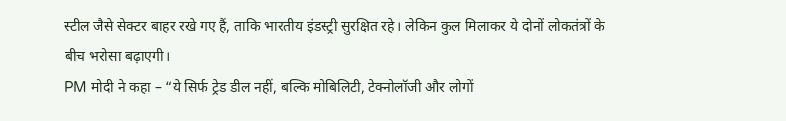स्टील जैसे सेक्टर बाहर रखे गए हैं, ताकि भारतीय इंडस्ट्री सुरक्षित रहे। लेकिन कुल मिलाकर ये दोनों लोकतंत्रों के बीच भरोसा बढ़ाएगी।
PM मोदी ने कहा – “ये सिर्फ ट्रेड डील नहीं, बल्कि मोबिलिटी, टेक्नोलॉजी और लोगों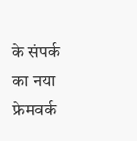के संपर्क का नया फ्रेमवर्क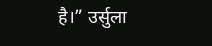है।” उर्सुला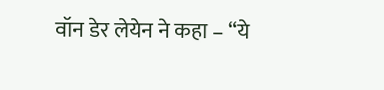वॉन डेर लेयेन ने कहा – “ये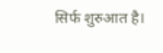सिर्फ शुरुआत है।